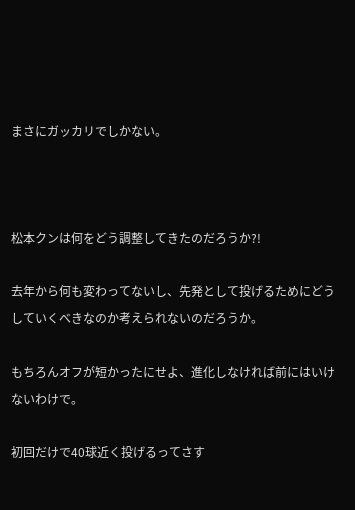まさにガッカリでしかない。



松本クンは何をどう調整してきたのだろうか?!

去年から何も変わってないし、先発として投げるためにどうしていくべきなのか考えられないのだろうか。

もちろんオフが短かったにせよ、進化しなければ前にはいけないわけで。

初回だけで40球近く投げるってさす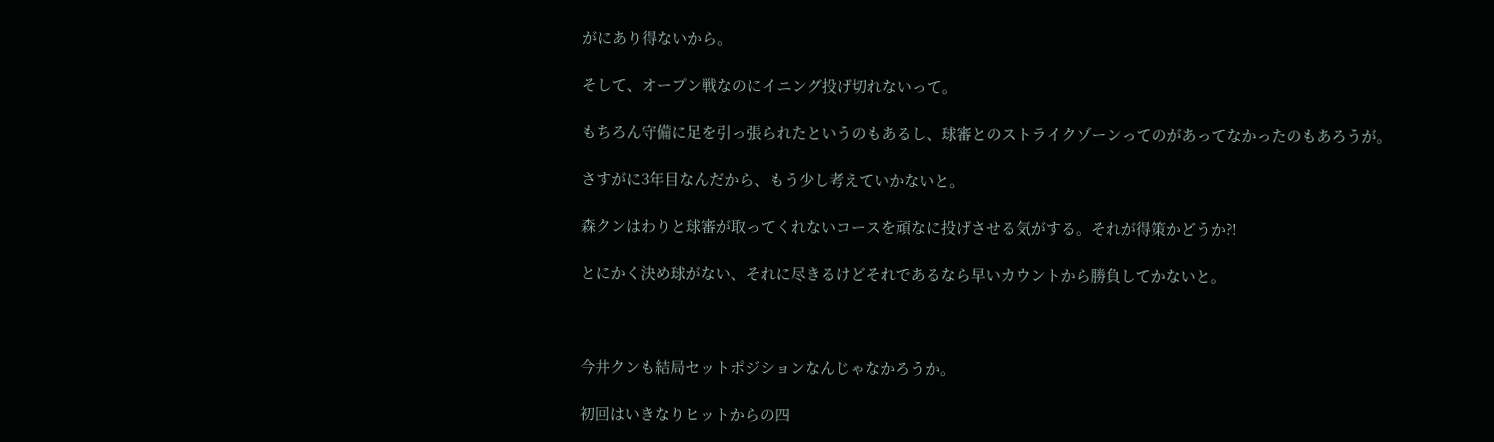がにあり得ないから。

そして、オープン戦なのにイニング投げ切れないって。

もちろん守備に足を引っ張られたというのもあるし、球審とのストライクゾーンってのがあってなかったのもあろうが。

さすがに3年目なんだから、もう少し考えていかないと。

森クンはわりと球審が取ってくれないコースを頑なに投げさせる気がする。それが得策かどうか?!

とにかく決め球がない、それに尽きるけどそれであるなら早いカウントから勝負してかないと。



今井クンも結局セットポジションなんじゃなかろうか。

初回はいきなりヒットからの四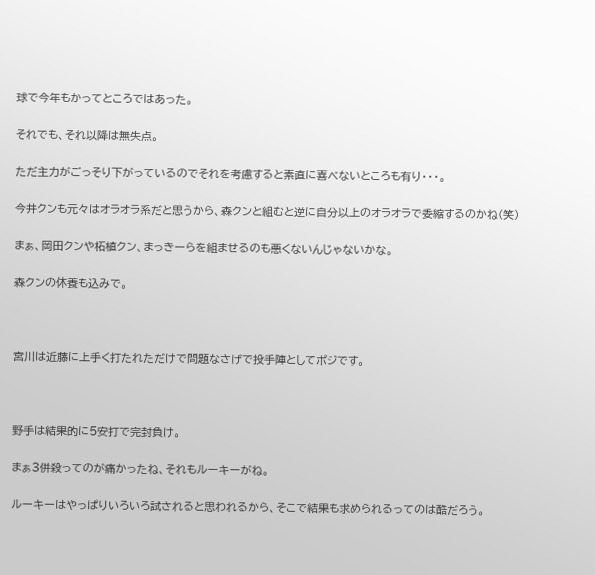球で今年もかってところではあった。

それでも、それ以降は無失点。

ただ主力がごっそり下がっているのでそれを考慮すると素直に喜べないところも有り・・・。

今井クンも元々はオラオラ系だと思うから、森クンと組むと逆に自分以上のオラオラで委縮するのかね(笑)

まぁ、岡田クンや柘植クン、まっきーらを組ませるのも悪くないんじゃないかな。

森クンの休養も込みで。



宮川は近藤に上手く打たれただけで問題なさげで投手陣としてポジです。



野手は結果的に5安打で完封負け。

まぁ3併殺ってのが痛かったね、それもルーキーがね。

ルーキーはやっぱりいろいろ試されると思われるから、そこで結果も求められるってのは酷だろう。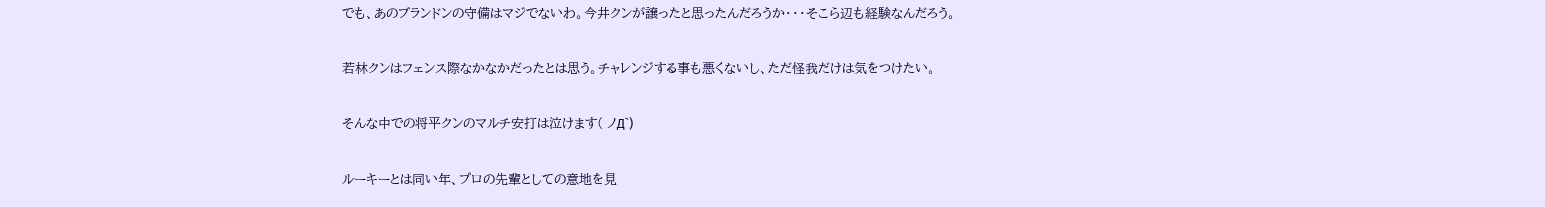でも、あのブランドンの守備はマジでないわ。今井クンが譲ったと思ったんだろうか・・・そこら辺も経験なんだろう。

若林クンはフェンス際なかなかだったとは思う。チャレンジする事も悪くないし、ただ怪我だけは気をつけたい。

そんな中での将平クンのマルチ安打は泣けます( ノД`)

ルーキーとは同い年、プロの先輩としての意地を見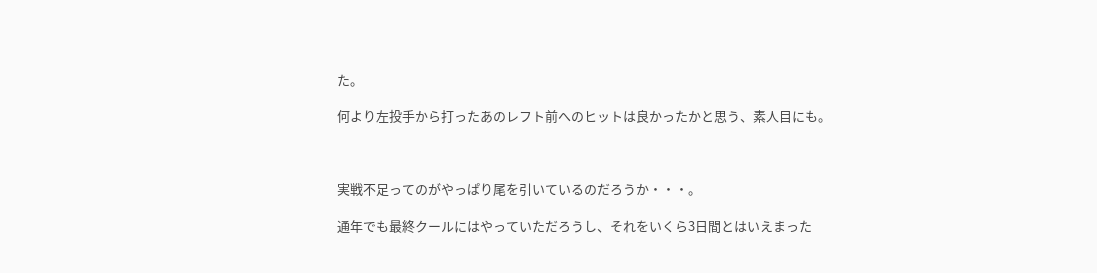た。

何より左投手から打ったあのレフト前へのヒットは良かったかと思う、素人目にも。



実戦不足ってのがやっぱり尾を引いているのだろうか・・・。

通年でも最終クールにはやっていただろうし、それをいくら3日間とはいえまった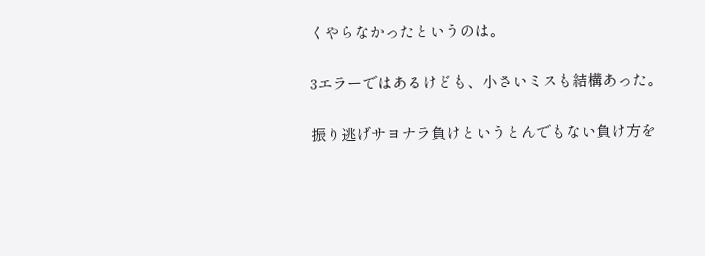くやらなかったというのは。

3エラーではあるけども、小さいミスも結構あった。

振り逃げサヨナラ負けというとんでもない負け方を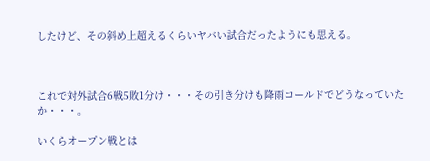したけど、その斜め上超えるくらいヤバい試合だったようにも思える。



これで対外試合6戦5敗1分け・・・その引き分けも降雨コールドでどうなっていたか・・・。

いくらオープン戦とは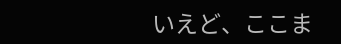いえど、ここま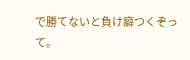で勝てないと負け癖つくぞって。